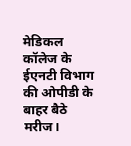मेडिकल कॉलेज के ईएनटी विभाग की ओपीडी के बाहर बैठे मरीज।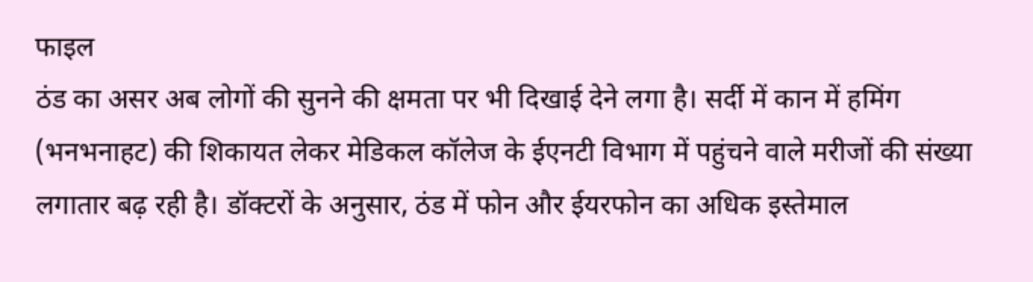फाइल
ठंड का असर अब लोगों की सुनने की क्षमता पर भी दिखाई देने लगा है। सर्दी में कान में हमिंग (भनभनाहट) की शिकायत लेकर मेडिकल कॉलेज के ईएनटी विभाग में पहुंचने वाले मरीजों की संख्या लगातार बढ़ रही है। डॉक्टरों के अनुसार, ठंड में फोन और ईयरफोन का अधिक इस्तेमाल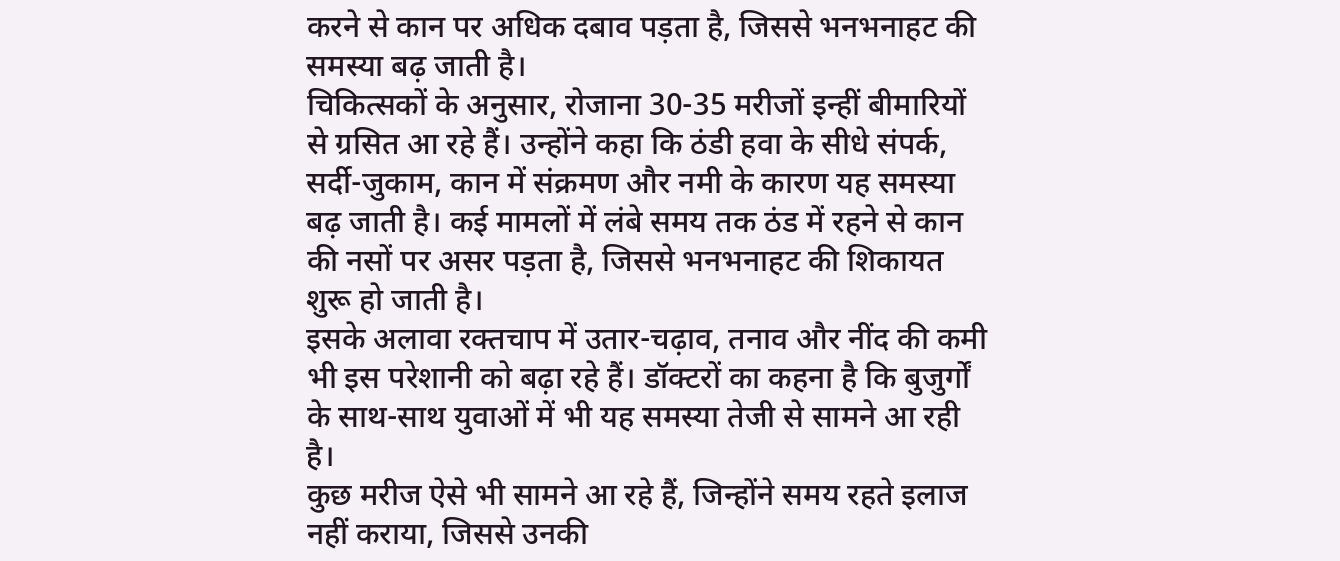करने से कान पर अधिक दबाव पड़ता है, जिससे भनभनाहट की समस्या बढ़ जाती है।
चिकित्सकों के अनुसार, रोजाना 30-35 मरीजों इन्हीं बीमारियों से ग्रसित आ रहे हैं। उन्होंने कहा कि ठंडी हवा के सीधे संपर्क, सर्दी-जुकाम, कान में संक्रमण और नमी के कारण यह समस्या बढ़ जाती है। कई मामलों में लंबे समय तक ठंड में रहने से कान की नसों पर असर पड़ता है, जिससे भनभनाहट की शिकायत शुरू हो जाती है।
इसके अलावा रक्तचाप में उतार-चढ़ाव, तनाव और नींद की कमी भी इस परेशानी को बढ़ा रहे हैं। डॉक्टरों का कहना है कि बुजुर्गों के साथ-साथ युवाओं में भी यह समस्या तेजी से सामने आ रही है।
कुछ मरीज ऐसे भी सामने आ रहे हैं, जिन्होंने समय रहते इलाज नहीं कराया, जिससे उनकी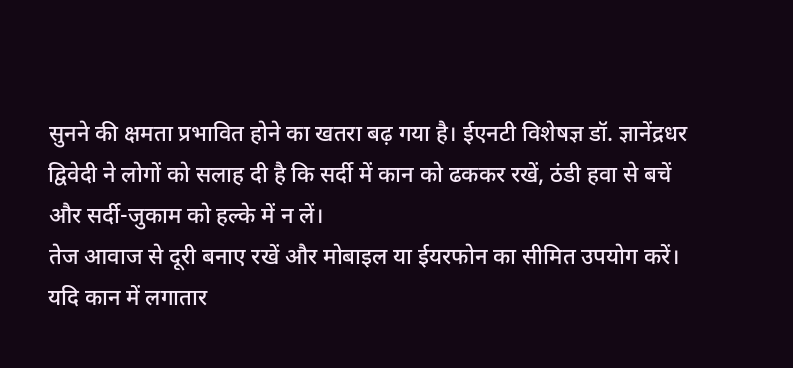सुनने की क्षमता प्रभावित होने का खतरा बढ़ गया है। ईएनटी विशेषज्ञ डॉ. ज्ञानेंद्रधर द्विवेदी ने लोगों को सलाह दी है कि सर्दी में कान को ढककर रखें, ठंडी हवा से बचें और सर्दी-जुकाम को हल्के में न लें।
तेज आवाज से दूरी बनाए रखें और मोबाइल या ईयरफोन का सीमित उपयोग करें। यदि कान में लगातार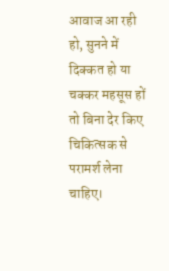आवाज आ रही हो, सुनने में दिक्कत हो या चक्कर महसूस हों तो बिना देर किए चिकित्सक से परामर्श लेना चाहिए।